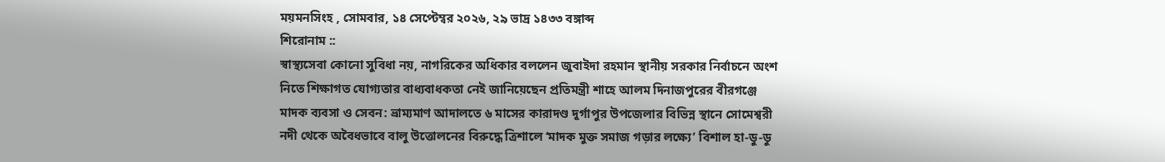ময়মনসিংহ , সোমবার, ১৪ সেপ্টেম্বর ২০২৬, ২৯ ভাদ্র ১৪৩৩ বঙ্গাব্দ
শিরোনাম ::
স্বাস্থ্যসেবা কোনো সুবিধা নয়, নাগরিকের অধিকার বললেন জুবাইদা রহমান স্থানীয় সরকার নির্বাচনে অংশ নিতে শিক্ষাগত যোগ্যতার বাধ্যবাধকতা নেই জানিয়েছেন প্রতিমন্ত্রী শাহে আলম দিনাজপুরের বীরগঞ্জে মাদক ব্যবসা ও সেবন: ভ্রাম্যমাণ আদালতে ৬ মাসের কারাদণ্ড দুর্গাপুর উপজেলার বিভিন্ন স্থানে সোমেশ্বরী নদী থেকে অবৈধভাবে বালু উত্তোলনের বিরুদ্ধে ত্রিশালে ‘মাদক মুক্ত সমাজ গড়ার লক্ষ্যে’ বিশাল হা-ডু-ডু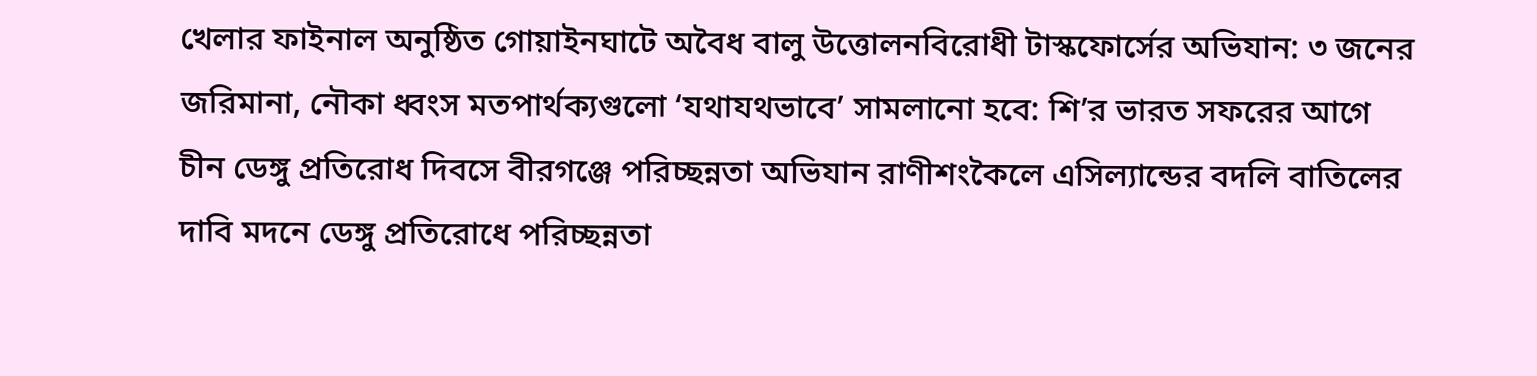খেলার ফাইনাল অনুষ্ঠিত গোয়াইনঘাটে অবৈধ বালু উত্তোলনবিরোধী টাস্কফোর্সের অভিযান: ৩ জনের জরিমানা, নৌকা ধ্বংস মতপার্থক্যগুলো ‘যথাযথভাবে’ সামলানো হবে: শি’র ভারত সফরের আগে চীন ডেঙ্গু প্রতিরোধ দিবসে বীরগঞ্জে পরিচ্ছন্নতা অভিযান রাণীশংকৈলে এসিল্যান্ডের বদলি বাতিলের দাবি মদনে ডেঙ্গু প্রতিরোধে পরিচ্ছন্নতা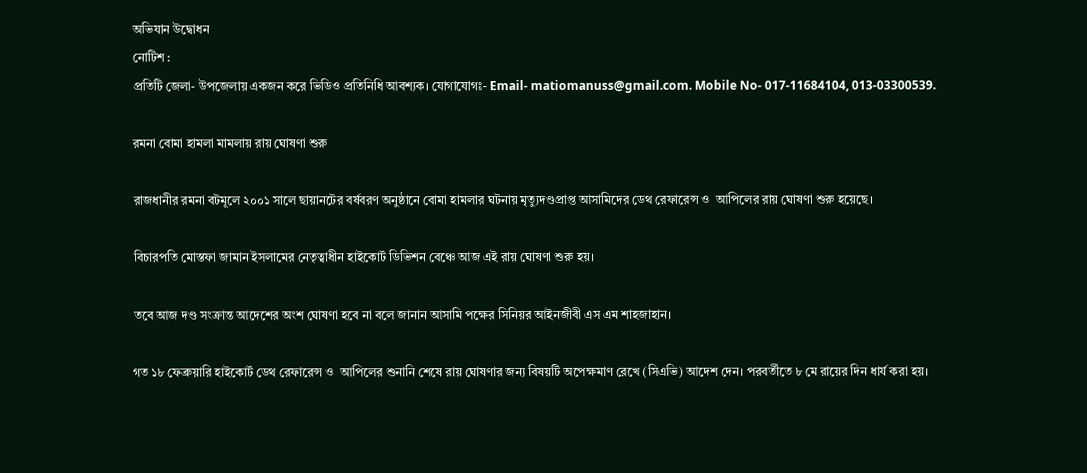অভিযান উদ্বোধন
নোটিশ :
প্রতিটি জেলা- উপজেলায় একজন করে ভিডিও প্রতিনিধি আবশ্যক। যোগাযোগঃ- Email- matiomanuss@gmail.com. Mobile No- 017-11684104, 013-03300539.

রমনা বোমা হামলা মামলায় রায় ঘোষণা শুরু

রাজধানীর রমনা বটমূলে ২০০১ সালে ছায়ানটের বর্ষবরণ অনুষ্ঠানে বোমা হামলার ঘটনায় মৃত্যুদণ্ডপ্রাপ্ত আসামিদের ডেথ রেফারেন্স ও  আপিলের রায় ঘোষণা শুরু হয়েছে।

বিচারপতি মোস্তফা জামান ইসলামের নেতৃত্বাধীন হাইকোর্ট ডিভিশন বেঞ্চে আজ এই রায় ঘোষণা শুরু হয়।

তবে আজ দণ্ড সংক্রান্ত আদেশের অংশ ঘোষণা হবে না বলে জানান আসামি পক্ষের সিনিয়র আইনজীবী এস এম শাহজাহান।

গত ১৮ ফেব্রুয়ারি হাইকোর্ট ডেথ রেফারেন্স ও  আপিলের শুনানি শেষে রায় ঘোষণার জন্য বিষয়টি অপেক্ষমাণ রেখে (সিএভি) আদেশ দেন। পরবর্তীতে ৮ মে রায়ের দিন ধার্য করা হয়।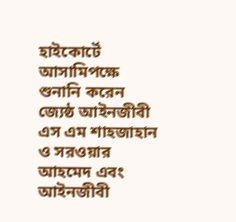হাইকোর্টে আসামিপক্ষে শুনানি করেন জ্যেষ্ঠ আইনজীবী এস এম শাহজাহান ও সরওয়ার আহমেদ এবং আইনজীবী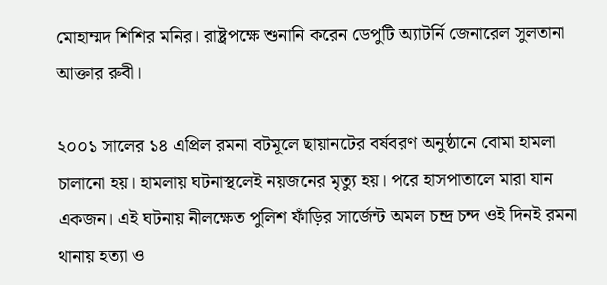মোহাম্মদ শিশির মনির। রাষ্ট্রপক্ষে শুনানি করেন ডেপুটি অ্যাটর্নি জেনারেল সুলতানা আক্তার রুবী।

২০০১ সালের ১৪ এপ্রিল রমনা বটমূলে ছায়ানটের বর্ষবরণ অনুষ্ঠানে বোমা হামলা চালানো হয়। হামলায় ঘটনাস্থলেই নয়জনের মৃত্যু হয়। পরে হাসপাতালে মারা যান একজন। এই ঘটনায় নীলক্ষেত পুলিশ ফাঁড়ির সার্জেন্ট অমল চন্দ্র চন্দ ওই দিনই রমনা থানায় হত্যা ও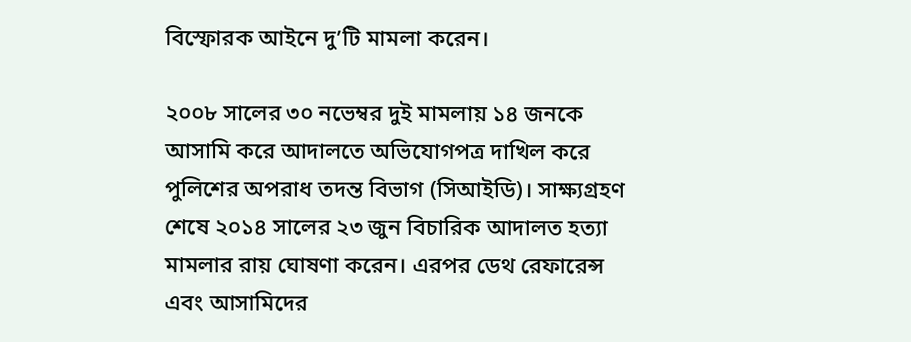বিস্ফোরক আইনে দু’টি মামলা করেন।

২০০৮ সালের ৩০ নভেম্বর দুই মামলায় ১৪ জনকে আসামি করে আদালতে অভিযোগপত্র দাখিল করে পুলিশের অপরাধ তদন্ত বিভাগ (সিআইডি)। সাক্ষ্যগ্রহণ শেষে ২০১৪ সালের ২৩ জুন বিচারিক আদালত হত্যা মামলার রায় ঘোষণা করেন। এরপর ডেথ রেফারেন্স এবং আসামিদের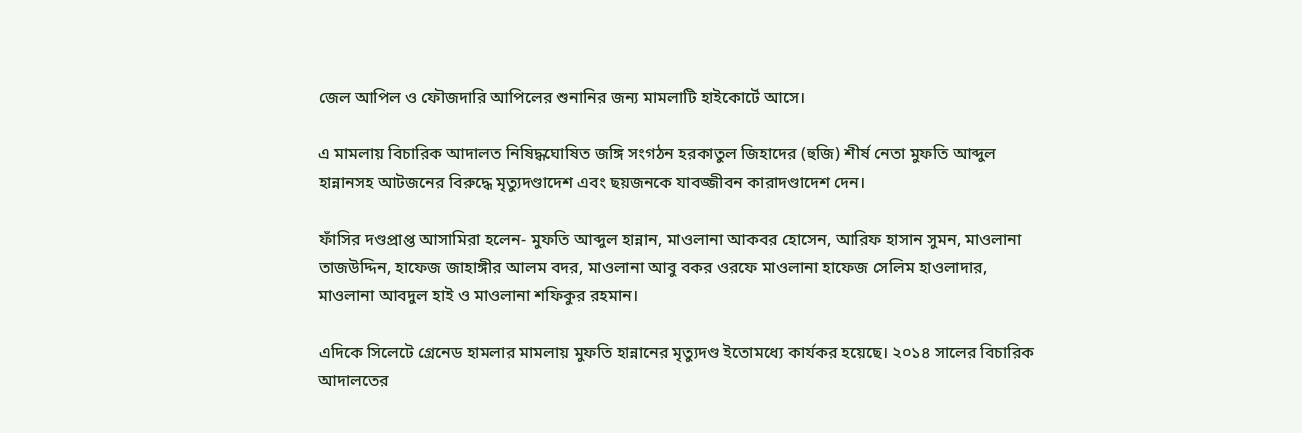জেল আপিল ও ফৌজদারি আপিলের শুনানির জন্য মামলাটি হাইকোর্টে আসে।

এ মামলায় বিচারিক আদালত নিষিদ্ধঘোষিত জঙ্গি সংগঠন হরকাতুল জিহাদের (হুজি) শীর্ষ নেতা মুফতি আব্দুল হান্নানসহ আটজনের বিরুদ্ধে মৃত্যুদণ্ডাদেশ এবং ছয়জনকে যাবজ্জীবন কারাদণ্ডাদেশ দেন।

ফাঁসির দণ্ডপ্রাপ্ত আসামিরা হলেন- মুফতি আব্দুল হান্নান, মাওলানা আকবর হোসেন, আরিফ হাসান সুমন, মাওলানা তাজউদ্দিন, হাফেজ জাহাঙ্গীর আলম বদর, মাওলানা আবু বকর ওরফে মাওলানা হাফেজ সেলিম হাওলাদার, মাওলানা আবদুল হাই ও মাওলানা শফিকুর রহমান।

এদিকে সিলেটে গ্রেনেড হামলার মামলায় মুফতি হান্নানের মৃত্যুদণ্ড ইতোমধ্যে কার্যকর হয়েছে। ২০১৪ সালের বিচারিক আদালতের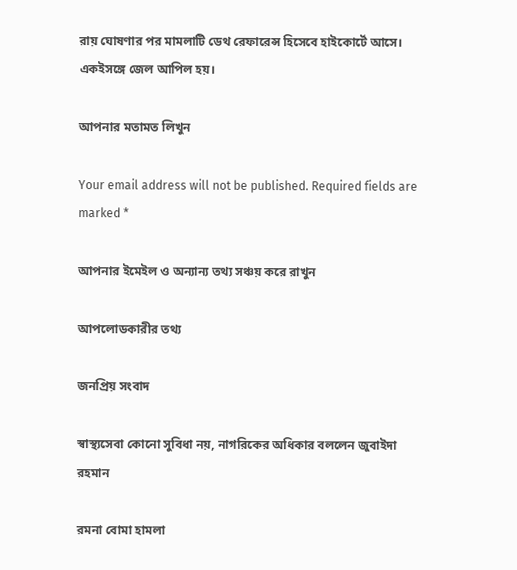রায় ঘোষণার পর মামলাটি ডেথ রেফারেন্স হিসেবে হাইকোর্টে আসে। একইসঙ্গে জেল আপিল হয়।

আপনার মতামত লিখুন

Your email address will not be published. Required fields are marked *

আপনার ইমেইল ও অন্যান্য তথ্য সঞ্চয় করে রাখুন

আপলোডকারীর তথ্য

জনপ্রিয় সংবাদ

স্বাস্থ্যসেবা কোনো সুবিধা নয়, নাগরিকের অধিকার বললেন জুবাইদা রহমান

রমনা বোমা হামলা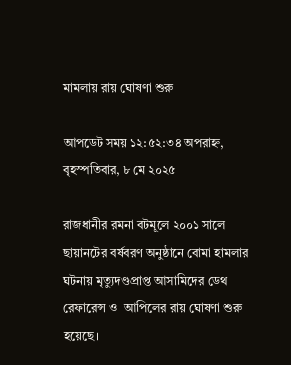মামলায় রায় ঘোষণা শুরু

আপডেট সময় ১২:৫২:৩৪ অপরাহ্ন, বৃহস্পতিবার, ৮ মে ২০২৫

রাজধানীর রমনা বটমূলে ২০০১ সালে ছায়ানটের বর্ষবরণ অনুষ্ঠানে বোমা হামলার ঘটনায় মৃত্যুদণ্ডপ্রাপ্ত আসামিদের ডেথ রেফারেন্স ও  আপিলের রায় ঘোষণা শুরু হয়েছে।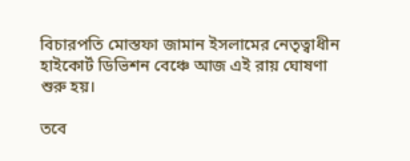বিচারপতি মোস্তফা জামান ইসলামের নেতৃত্বাধীন হাইকোর্ট ডিভিশন বেঞ্চে আজ এই রায় ঘোষণা শুরু হয়।

তবে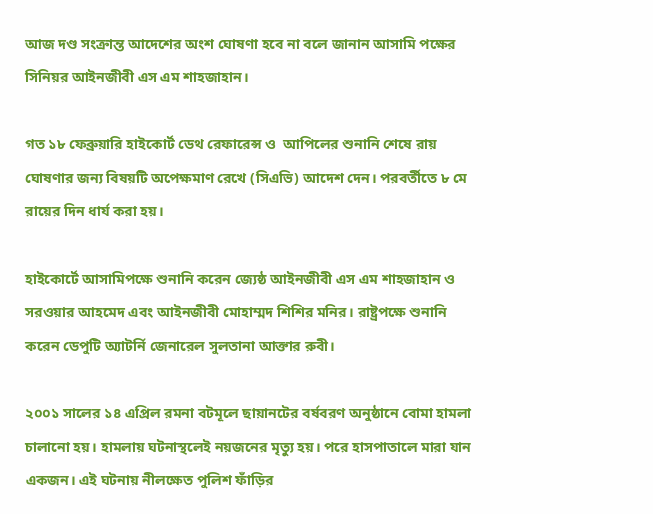আজ দণ্ড সংক্রান্ত আদেশের অংশ ঘোষণা হবে না বলে জানান আসামি পক্ষের সিনিয়র আইনজীবী এস এম শাহজাহান।

গত ১৮ ফেব্রুয়ারি হাইকোর্ট ডেথ রেফারেন্স ও  আপিলের শুনানি শেষে রায় ঘোষণার জন্য বিষয়টি অপেক্ষমাণ রেখে (সিএভি) আদেশ দেন। পরবর্তীতে ৮ মে রায়ের দিন ধার্য করা হয়।

হাইকোর্টে আসামিপক্ষে শুনানি করেন জ্যেষ্ঠ আইনজীবী এস এম শাহজাহান ও সরওয়ার আহমেদ এবং আইনজীবী মোহাম্মদ শিশির মনির। রাষ্ট্রপক্ষে শুনানি করেন ডেপুটি অ্যাটর্নি জেনারেল সুলতানা আক্তার রুবী।

২০০১ সালের ১৪ এপ্রিল রমনা বটমূলে ছায়ানটের বর্ষবরণ অনুষ্ঠানে বোমা হামলা চালানো হয়। হামলায় ঘটনাস্থলেই নয়জনের মৃত্যু হয়। পরে হাসপাতালে মারা যান একজন। এই ঘটনায় নীলক্ষেত পুলিশ ফাঁড়ির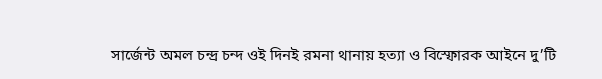সার্জেন্ট অমল চন্দ্র চন্দ ওই দিনই রমনা থানায় হত্যা ও বিস্ফোরক আইনে দু’টি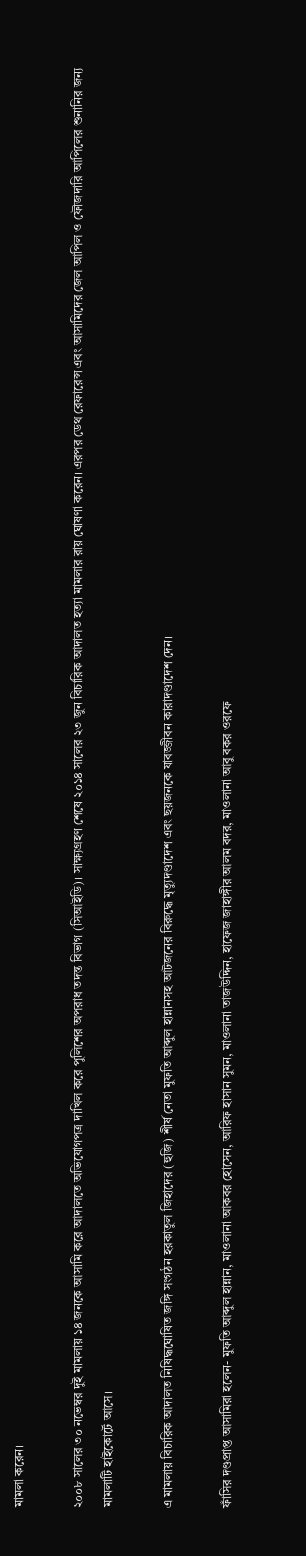মামলা করেন।

২০০৮ সালের ৩০ নভেম্বর দুই মামলায় ১৪ জনকে আসামি করে আদালতে অভিযোগপত্র দাখিল করে পুলিশের অপরাধ তদন্ত বিভাগ (সিআইডি)। সাক্ষ্যগ্রহণ শেষে ২০১৪ সালের ২৩ জুন বিচারিক আদালত হত্যা মামলার রায় ঘোষণা করেন। এরপর ডেথ রেফারেন্স এবং আসামিদের জেল আপিল ও ফৌজদারি আপিলের শুনানির জন্য মামলাটি হাইকোর্টে আসে।

এ মামলায় বিচারিক আদালত নিষিদ্ধঘোষিত জঙ্গি সংগঠন হরকাতুল জিহাদের (হুজি) শীর্ষ নেতা মুফতি আব্দুল হান্নানসহ আটজনের বিরুদ্ধে মৃত্যুদণ্ডাদেশ এবং ছয়জনকে যাবজ্জীবন কারাদণ্ডাদেশ দেন।

ফাঁসির দণ্ডপ্রাপ্ত আসামিরা হলেন- মুফতি আব্দুল হান্নান, মাওলানা আকবর হোসেন, আরিফ হাসান সুমন, মাওলানা তাজউদ্দিন, হাফেজ জাহাঙ্গীর আলম বদর, মাওলানা আবু বকর ওরফে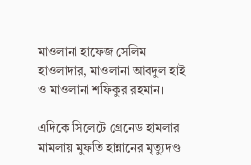মাওলানা হাফেজ সেলিম হাওলাদার, মাওলানা আবদুল হাই ও মাওলানা শফিকুর রহমান।

এদিকে সিলেটে গ্রেনেড হামলার মামলায় মুফতি হান্নানের মৃত্যুদণ্ড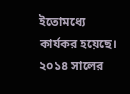ইতোমধ্যে কার্যকর হয়েছে। ২০১৪ সালের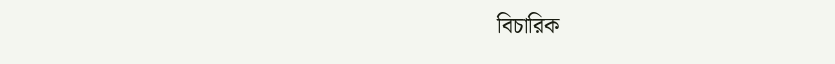বিচারিক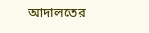আদালতের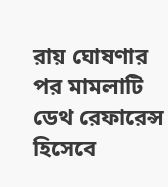রায় ঘোষণার পর মামলাটি ডেথ রেফারেন্স হিসেবে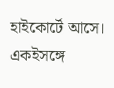হাইকোর্টে আসে। একইসঙ্গে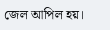জেল আপিল হয়।